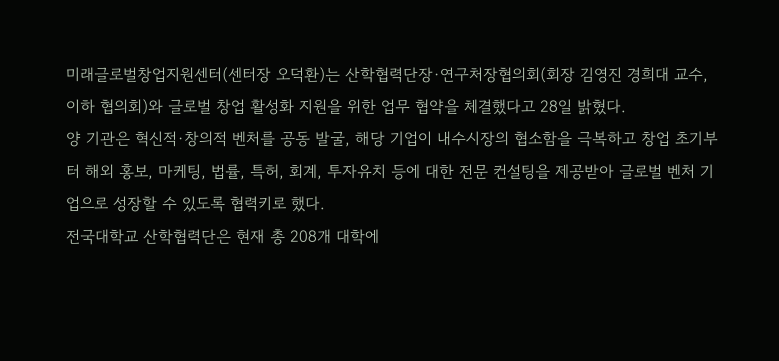미래글로벌창업지원센터(센터장 오덕환)는 산학협력단장·연구처장협의회(회장 김영진 경희대 교수, 이하 협의회)와 글로벌 창업 활성화 지원을 위한 업무 협약을 체결했다고 28일 밝혔다.
양 기관은 혁신적·창의적 벤처를 공동 발굴, 해당 기업이 내수시장의 협소함을 극복하고 창업 초기부터 해외 홍보, 마케팅, 법률, 특허, 회계, 투자유치 등에 대한 전문 컨설팅을 제공받아 글로벌 벤처 기업으로 성장할 수 있도록 협력키로 했다.
전국대학교 산학협력단은 현재 총 208개 대학에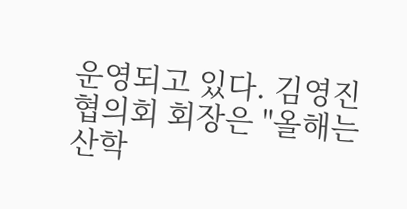운영되고 있다. 김영진 협의회 회장은 "올해는 산학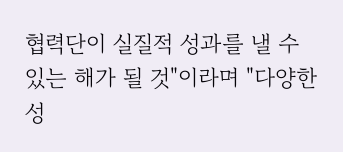협력단이 실질적 성과를 낼 수 있는 해가 될 것"이라며 "다양한 성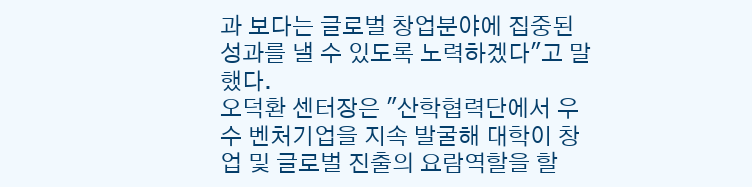과 보다는 글로벌 창업분야에 집중된 성과를 낼 수 있도록 노력하겠다"고 말했다.
오덕환 센터장은 "산학협력단에서 우수 벤처기업을 지속 발굴해 대학이 창업 및 글로벌 진출의 요람역할을 할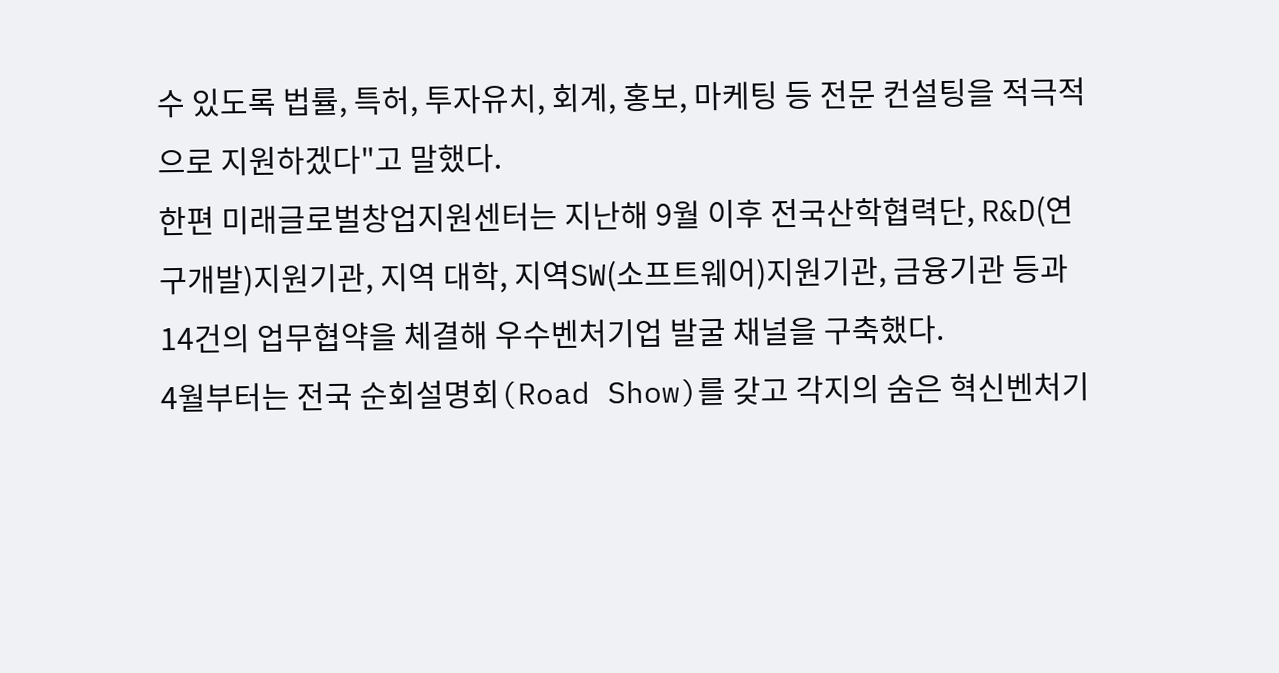수 있도록 법률, 특허, 투자유치, 회계, 홍보, 마케팅 등 전문 컨설팅을 적극적으로 지원하겠다"고 말했다.
한편 미래글로벌창업지원센터는 지난해 9월 이후 전국산학협력단, R&D(연구개발)지원기관, 지역 대학, 지역SW(소프트웨어)지원기관, 금융기관 등과 14건의 업무협약을 체결해 우수벤처기업 발굴 채널을 구축했다.
4월부터는 전국 순회설명회(Road Show)를 갖고 각지의 숨은 혁신벤처기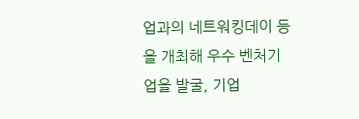업과의 네트워킹데이 등을 개최해 우수 벤처기업을 발굴, 기업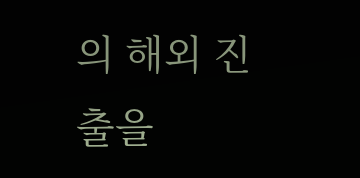의 해외 진출을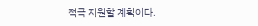적극 지원할 계획이다.